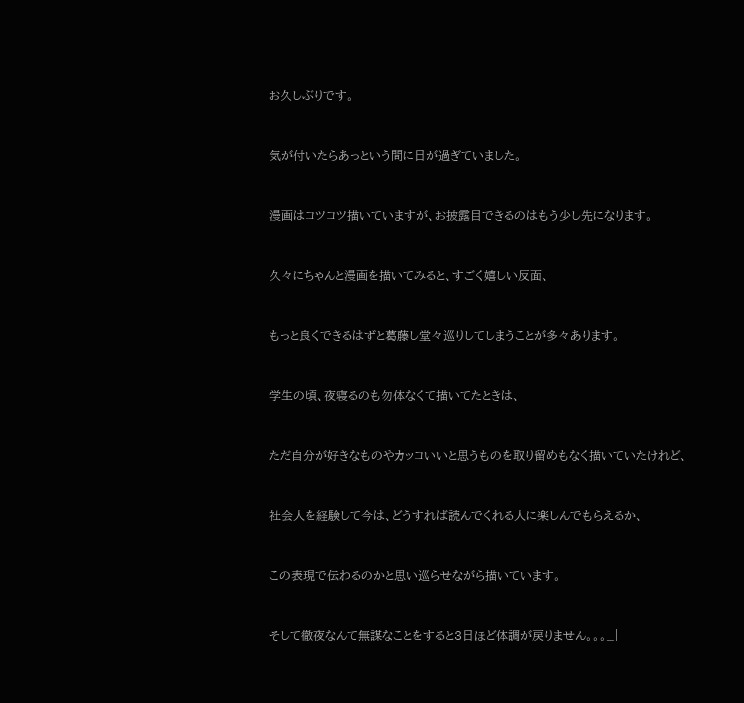お久しぶりです。



気が付いたらあっという間に日が過ぎていました。



漫画はコツコツ描いていますが、お披露目できるのはもう少し先になります。



久々にちゃんと漫画を描いてみると、すごく嬉しい反面、



もっと良くできるはずと葛藤し堂々巡りしてしまうことが多々あります。



学生の頃、夜寝るのも勿体なくて描いてたときは、



ただ自分が好きなものやカッコいいと思うものを取り留めもなく描いていたけれど、



社会人を経験して今は、どうすれば読んでくれる人に楽しんでもらえるか、



この表現で伝わるのかと思い巡らせながら描いています。



そして徹夜なんて無謀なことをすると3日ほど体調が戻りません。。。_|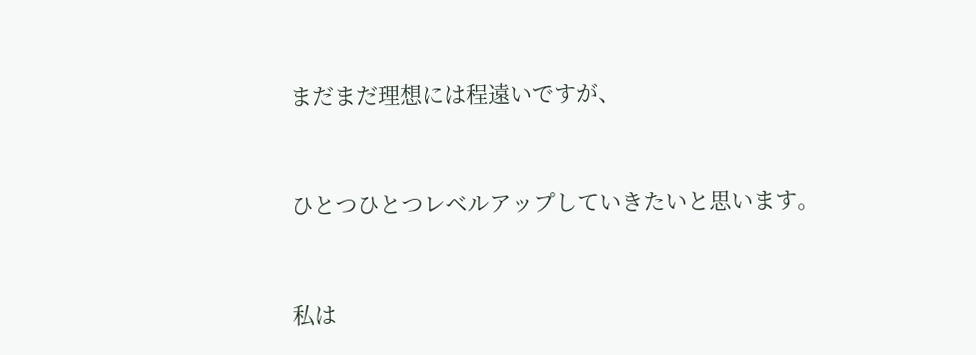まだまだ理想には程遠いですが、



ひとつひとつレベルアップしていきたいと思います。



私は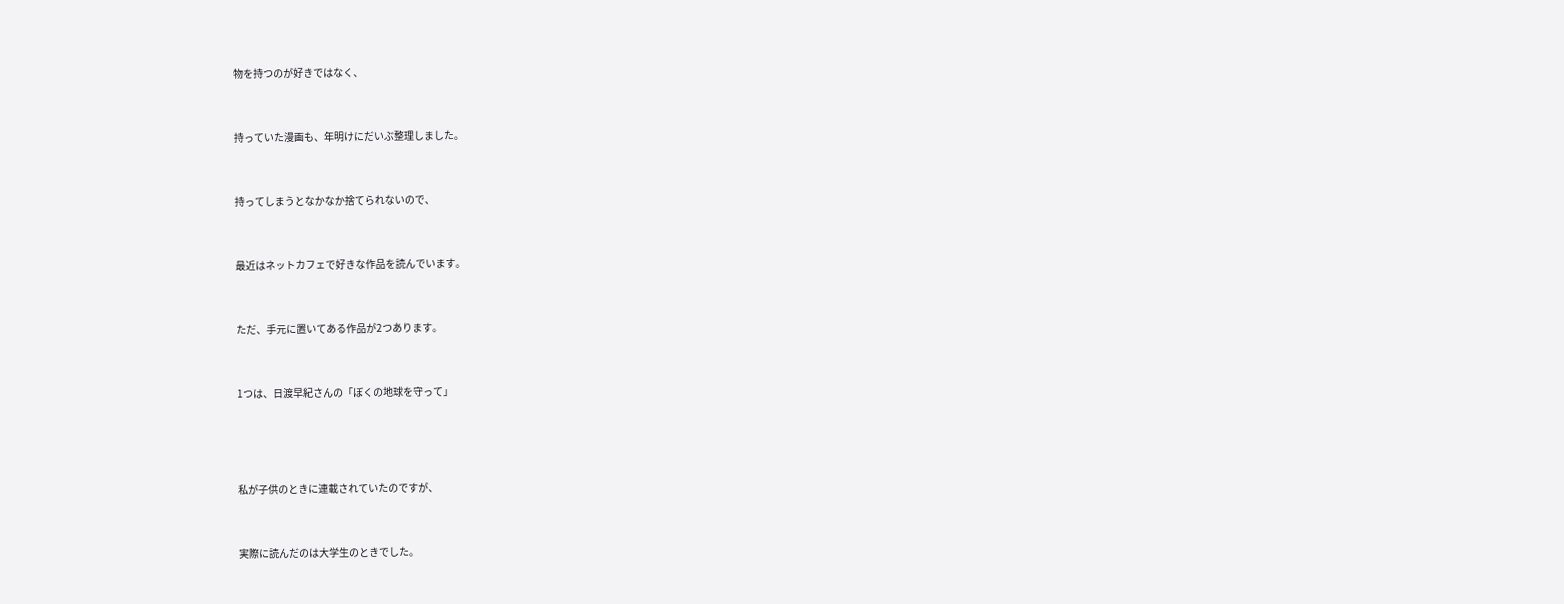物を持つのが好きではなく、



持っていた漫画も、年明けにだいぶ整理しました。



持ってしまうとなかなか捨てられないので、



最近はネットカフェで好きな作品を読んでいます。



ただ、手元に置いてある作品が2つあります。



1つは、日渡早紀さんの「ぼくの地球を守って」





私が子供のときに連載されていたのですが、



実際に読んだのは大学生のときでした。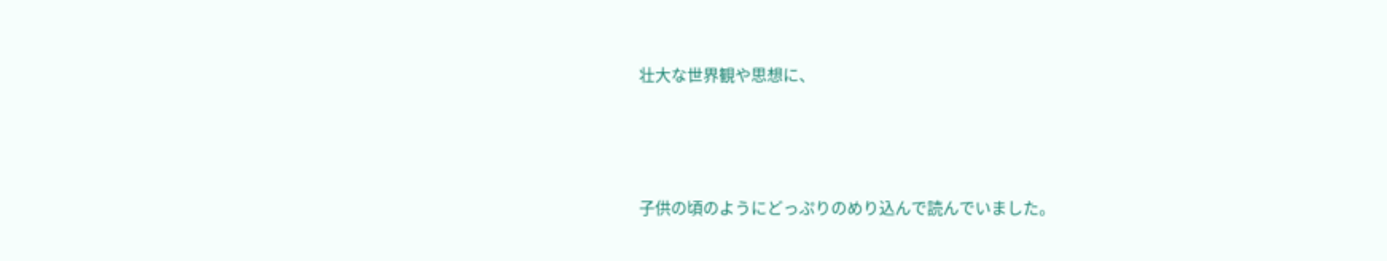壮大な世界観や思想に、



子供の頃のようにどっぷりのめり込んで読んでいました。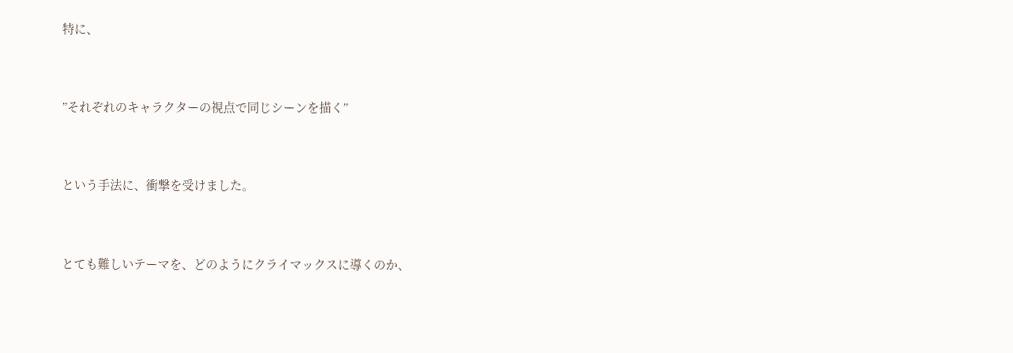特に、



”それぞれのキャラクターの視点で同じシーンを描く”



という手法に、衝撃を受けました。



とても難しいテーマを、どのようにクライマックスに導くのか、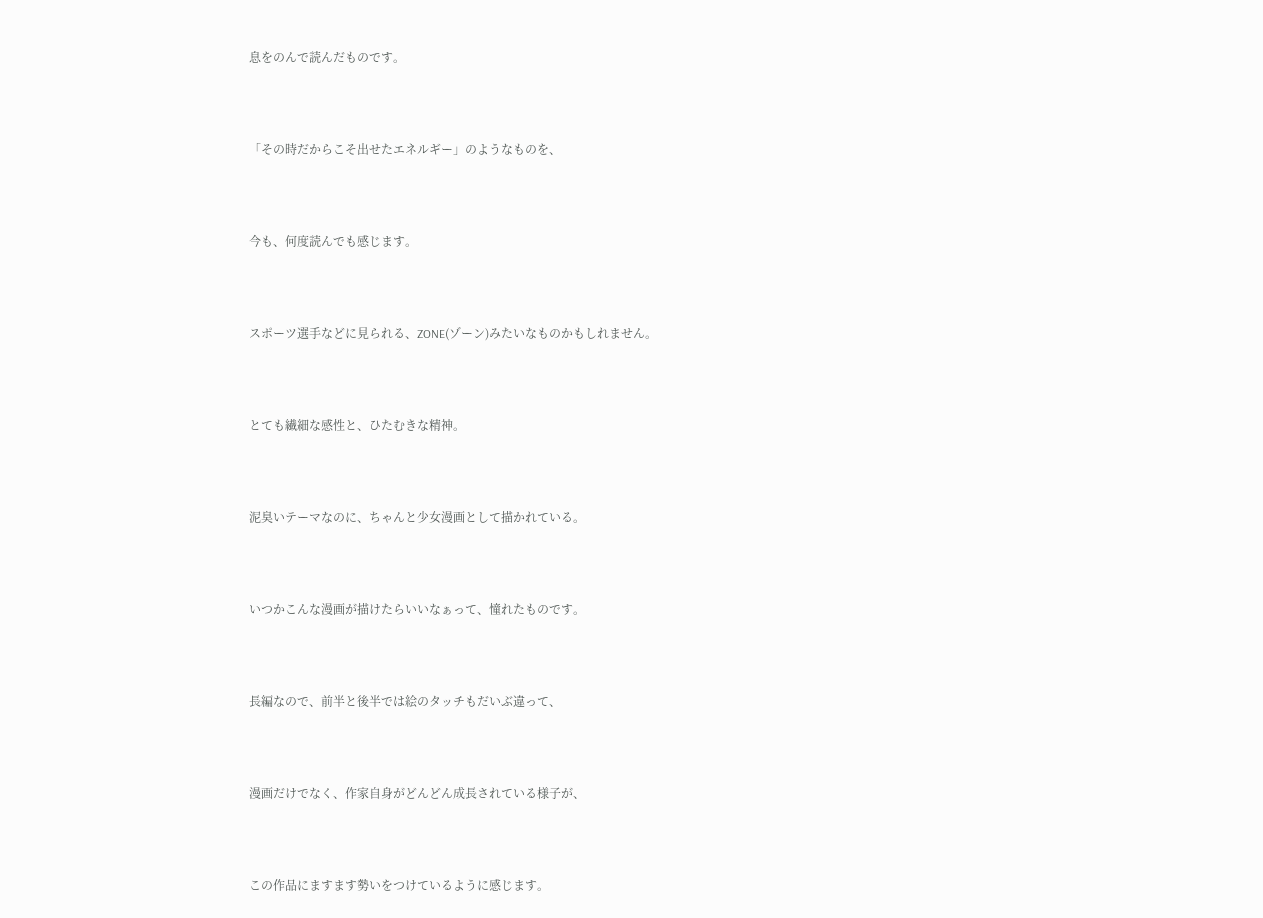息をのんで読んだものです。



「その時だからこそ出せたエネルギー」のようなものを、



今も、何度読んでも感じます。



スポーツ選手などに見られる、ZONE(ゾーン)みたいなものかもしれません。



とても繊細な感性と、ひたむきな精神。



泥臭いテーマなのに、ちゃんと少女漫画として描かれている。



いつかこんな漫画が描けたらいいなぁって、憧れたものです。



長編なので、前半と後半では絵のタッチもだいぶ違って、



漫画だけでなく、作家自身がどんどん成長されている様子が、



この作品にますます勢いをつけているように感じます。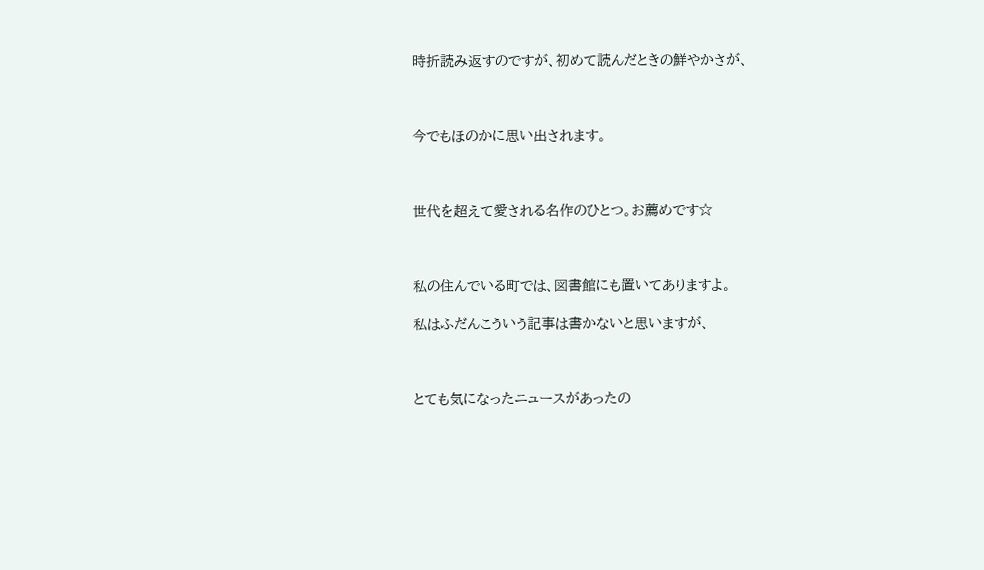時折読み返すのですが、初めて読んだときの鮮やかさが、



今でもほのかに思い出されます。



世代を超えて愛される名作のひとつ。お薦めです☆



私の住んでいる町では、図書館にも置いてありますよ。

私はふだんこういう記事は書かないと思いますが、



とても気になったニュースがあったの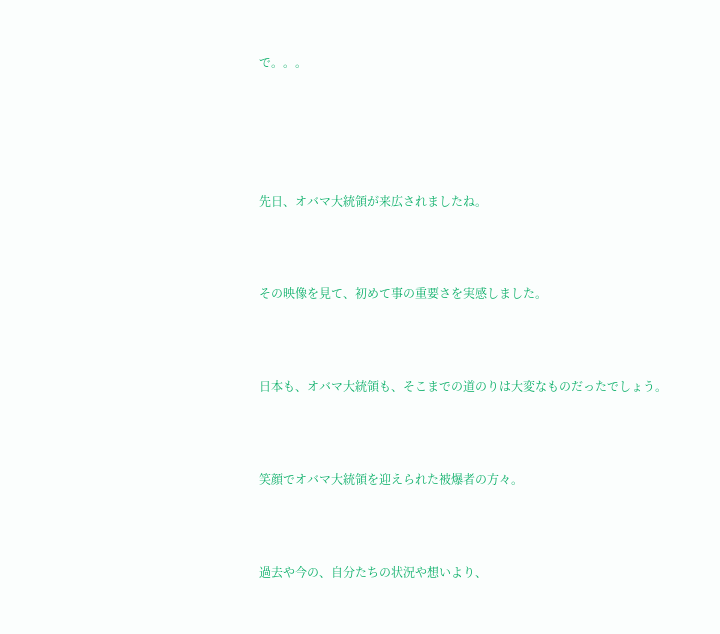で。。。





先日、オバマ大統領が来広されましたね。



その映像を見て、初めて事の重要さを実感しました。



日本も、オバマ大統領も、そこまでの道のりは大変なものだったでしょう。



笑顔でオバマ大統領を迎えられた被爆者の方々。



過去や今の、自分たちの状況や想いより、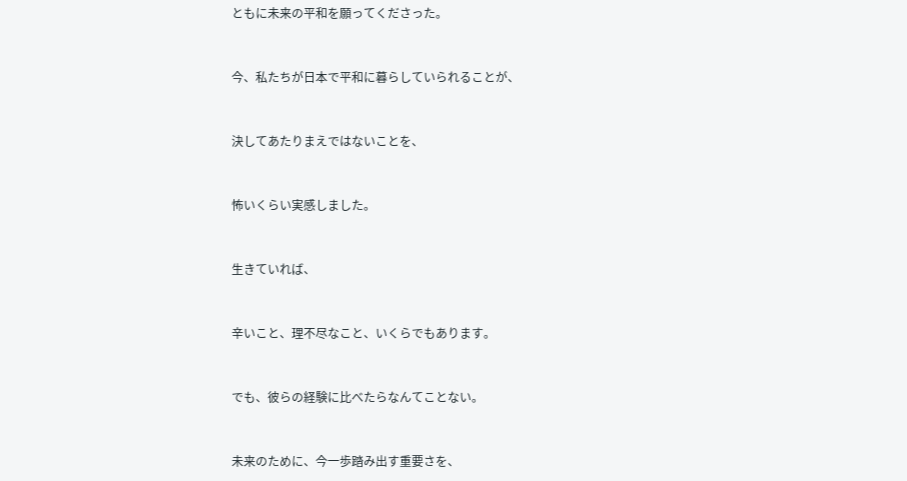ともに未来の平和を願ってくださった。



今、私たちが日本で平和に暮らしていられることが、



決してあたりまえではないことを、



怖いくらい実感しました。



生きていれば、



辛いこと、理不尽なこと、いくらでもあります。



でも、彼らの経験に比べたらなんてことない。



未来のために、今一歩踏み出す重要さを、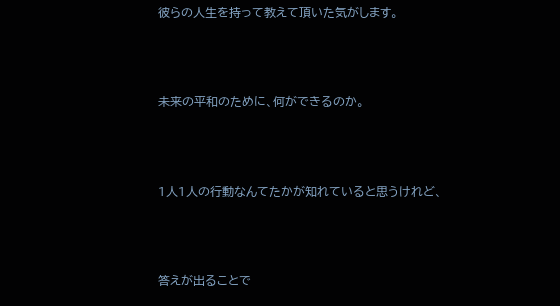彼らの人生を持って教えて頂いた気がします。



未来の平和のために、何ができるのか。



1人1人の行動なんてたかが知れていると思うけれど、



答えが出ることで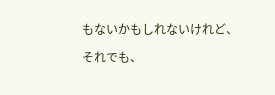もないかもしれないけれど、

それでも、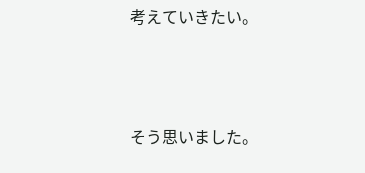考えていきたい。



そう思いました。